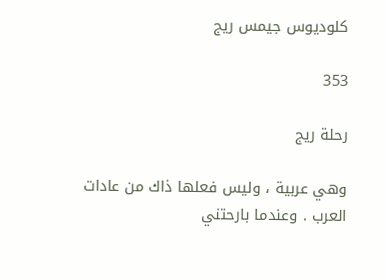كلوديوس جيمس ريج

353

رحلة ريج

وهي عربية ، وليس فعلها ذاك من عادات العرب . وعندما بارحتني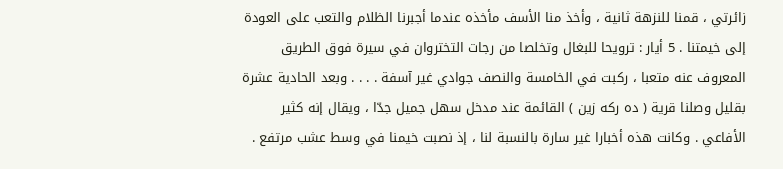زائرتي ، قمنا للنزهة ثانية ، وأخذ منا الأسف مأخذه عندما أجبرنا الظلام والتعب على العودة إلى خيمتنا . 5 أيار : ترويحا للبغال وتخلصا من رجات التختروان في سيرة فوق الطريق المعروف عنه متعبا ، ركبت في الخامسة والنصف جوادي غير آسفة . . . . وبعد الحادية عشرة بقليل وصلنا قرية ( ده ركه زين ) القائمة عند مدخل سهل جميل جدّا ، ويقال إنه كثير الأفاعي . وكانت هذه أخبارا غير سارة بالنسبة لنا ، إذ نصبت خيمنا في وسط عشب مرتفع .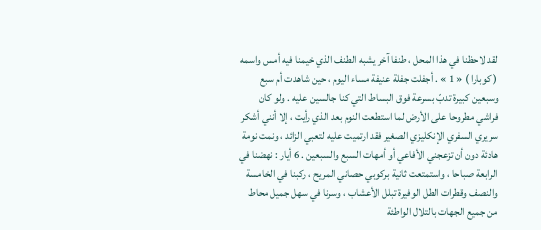لقد لاحظنا في هذا المحل ، طنفا آخر يشبه الطنف الذي خيمنا فيه أمس واسمه ( كوبارا ) « 1 » . أجفلت جفلة عنيفة مساء اليوم ، حين شاهدت أم سبع وسبعين كبيرة تدبّ بسرعة فوق البساط التي كنا جالسين عليه . ولو كان فراشي مطروحا على الأرض لما استطعت النوم بعد الذي رأيت ، إلا أنني أشكر سريري السفري الإنكليزي الصغير فقد ارتميت عليه لتعبي الزائد ، ونمت نومة هادئة دون أن تزعجني الأفاعي أو أمهات السبع والسبعين . 6 أيار : نهضنا في الرابعة صباحا ، واستمتعت ثانية بركوبي حصاني المريح ، ركبنا في الخامسة والنصف وقطرات الطل الوفيرة تبلل الأعشاب ، وسرنا في سهل جميل محاط من جميع الجهات بالتلال الواطئة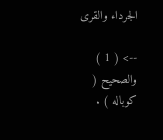الجرداء والقرى

--> ( 1 ) والصحيح ( كوباله ) .